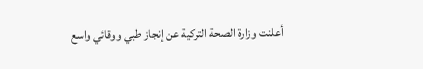أعلنت وزارة الصحة التركية عن إنجاز طبي ووقائي واسع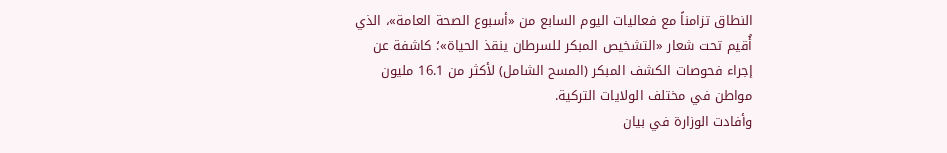النطاق تزامناً مع فعاليات اليوم السابع من «أسبوع الصحة العامة»، الذي أُقيم تحت شعار «التشخيص المبكر للسرطان ينقذ الحياة»؛ كاشفة عن إجراء فحوصات الكشف المبكر (المسح الشامل) لأكثر من 16.1 مليون مواطن في مختلف الولايات التركية.
وأفادت الوزارة في بيان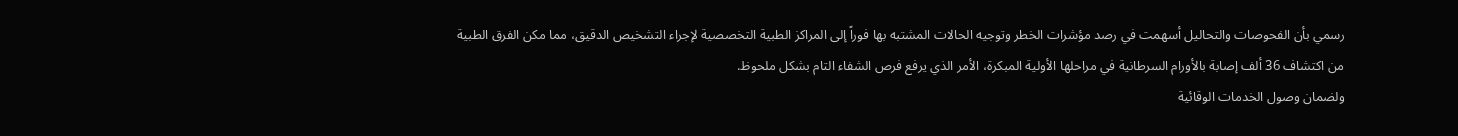رسمي بأن الفحوصات والتحاليل أسهمت في رصد مؤشرات الخطر وتوجيه الحالات المشتبه بها فوراً إلى المراكز الطبية التخصصية لإجراء التشخيص الدقيق، مما مكن الفرق الطبية من اكتشاف 36 ألف إصابة بالأورام السرطانية في مراحلها الأولية المبكرة، الأمر الذي يرفع فرص الشفاء التام بشكل ملحوظ.
ولضمان وصول الخدمات الوقائية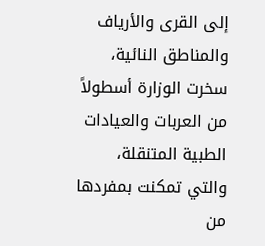إلى القرى والأرياف والمناطق النائية، سخرت الوزارة أسطولاً من العربات والعيادات الطبية المتنقلة، والتي تمكنت بمفردها من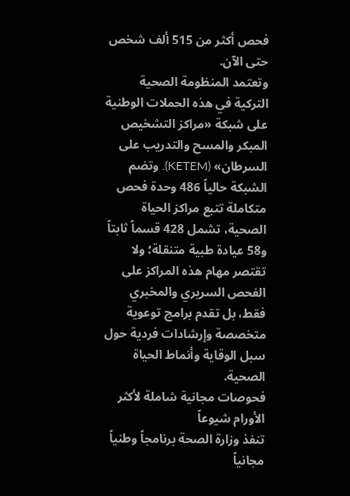فحص أكثر من 515 ألف شخص حتى الآن.
وتعتمد المنظومة الصحية التركية في هذه الحملات الوطنية على شبكة «مراكز التشخيص المبكر والمسح والتدريب على السرطان» (KETEM). وتضم الشبكة حالياً 486 وحدة فحص متكاملة تتبع مراكز الحياة الصحية، تشمل 428 قسماً ثابتاً و58 عيادة طبية متنقلة؛ ولا تقتصر مهام هذه المراكز على الفحص السريري والمخبري فقط، بل تقدم برامج توعوية متخصصة وإرشادات فردية حول سبل الوقاية وأنماط الحياة الصحية.
فحوصات مجانية شاملة لأكثر الأورام شيوعاً
تنفذ وزارة الصحة برنامجاً وطنياً مجانياً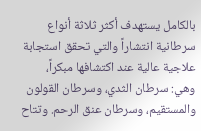بالكامل يستهدف أكثر ثلاثة أنواع سرطانية انتشاراً والتي تحقق استجابة علاجية عالية عند اكتشافها مبكراً، وهي: سرطان الثدي، وسرطان القولون والمستقيم، وسرطان عنق الرحم. وتتاح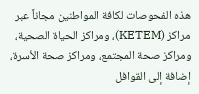هذه الفحوصات لكافة المواطنين مجاناً عبر مراكز (KETEM)، ومراكز الحياة الصحية، ومراكز صحة المجتمع، ومراكز صحة الأسرة، إضافة إلى القوافل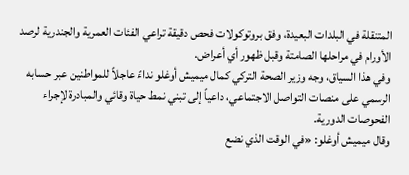المتنقلة في البلدات البعيدة، وفق بروتوكولات فحص دقيقة تراعي الفئات العمرية والجندرية لرصد الأورام في مراحلها الصامتة وقبل ظهور أي أعراض.
وفي هذا السياق، وجه وزير الصحة التركي كمال ميميش أوغلو نداءً عاجلاً للمواطنين عبر حسابه الرسمي على منصات التواصل الاجتماعي، داعياً إلى تبني نمط حياة وقائي والمبادرة لإجراء الفحوصات الدورية.
وقال ميميش أوغلو: «في الوقت الذي نضع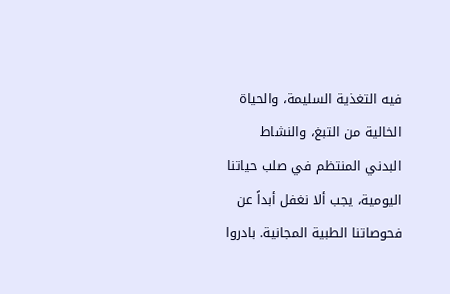فيه التغذية السليمة، والحياة الخالية من التبغ، والنشاط البدني المنتظم في صلب حياتنا اليومية، يجب ألا نغفل أبداً عن فحوصاتنا الطبية المجانية. بادروا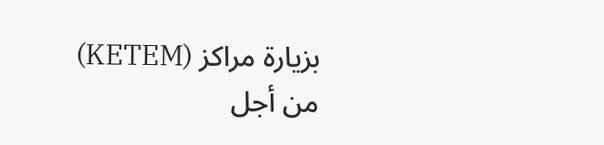بزيارة مراكز (KETEM) من أجل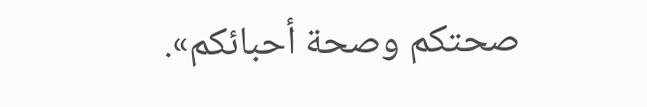صحتكم وصحة أحبائكم».